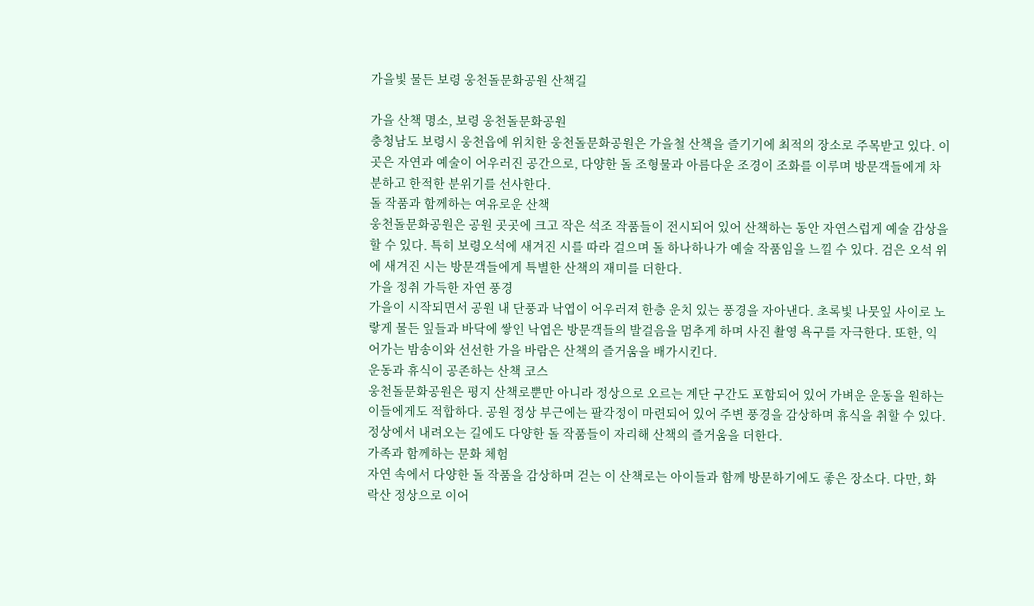가을빛 물든 보령 웅천돌문화공원 산책길

가을 산책 명소, 보령 웅천돌문화공원
충청남도 보령시 웅천읍에 위치한 웅천돌문화공원은 가을철 산책을 즐기기에 최적의 장소로 주목받고 있다. 이곳은 자연과 예술이 어우러진 공간으로, 다양한 돌 조형물과 아름다운 조경이 조화를 이루며 방문객들에게 차분하고 한적한 분위기를 선사한다.
돌 작품과 함께하는 여유로운 산책
웅천돌문화공원은 공원 곳곳에 크고 작은 석조 작품들이 전시되어 있어 산책하는 동안 자연스럽게 예술 감상을 할 수 있다. 특히 보령오석에 새겨진 시를 따라 걸으며 돌 하나하나가 예술 작품임을 느낄 수 있다. 검은 오석 위에 새겨진 시는 방문객들에게 특별한 산책의 재미를 더한다.
가을 정취 가득한 자연 풍경
가을이 시작되면서 공원 내 단풍과 낙엽이 어우러져 한층 운치 있는 풍경을 자아낸다. 초록빛 나뭇잎 사이로 노랗게 물든 잎들과 바닥에 쌓인 낙엽은 방문객들의 발걸음을 멈추게 하며 사진 촬영 욕구를 자극한다. 또한, 익어가는 밤송이와 선선한 가을 바람은 산책의 즐거움을 배가시킨다.
운동과 휴식이 공존하는 산책 코스
웅천돌문화공원은 평지 산책로뿐만 아니라 정상으로 오르는 계단 구간도 포함되어 있어 가벼운 운동을 원하는 이들에게도 적합하다. 공원 정상 부근에는 팔각정이 마련되어 있어 주변 풍경을 감상하며 휴식을 취할 수 있다. 정상에서 내려오는 길에도 다양한 돌 작품들이 자리해 산책의 즐거움을 더한다.
가족과 함께하는 문화 체험
자연 속에서 다양한 돌 작품을 감상하며 걷는 이 산책로는 아이들과 함께 방문하기에도 좋은 장소다. 다만, 화락산 정상으로 이어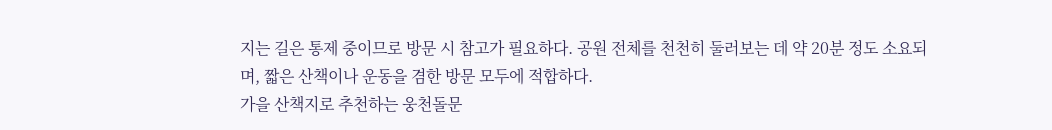지는 길은 통제 중이므로 방문 시 참고가 필요하다. 공원 전체를 천천히 둘러보는 데 약 20분 정도 소요되며, 짧은 산책이나 운동을 겸한 방문 모두에 적합하다.
가을 산책지로 추천하는 웅천돌문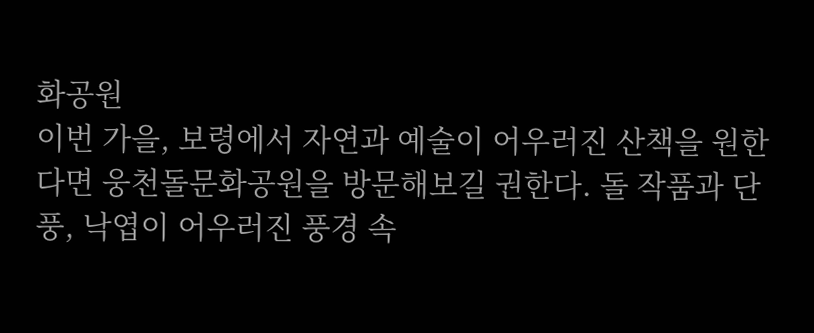화공원
이번 가을, 보령에서 자연과 예술이 어우러진 산책을 원한다면 웅천돌문화공원을 방문해보길 권한다. 돌 작품과 단풍, 낙엽이 어우러진 풍경 속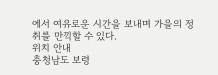에서 여유로운 시간을 보내며 가을의 정취를 만끽할 수 있다.
위치 안내
충청남도 보령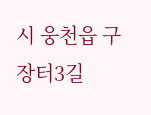시 웅천읍 구장터3길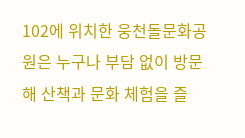102에 위치한 웅천돌문화공원은 누구나 부담 없이 방문해 산책과 문화 체험을 즐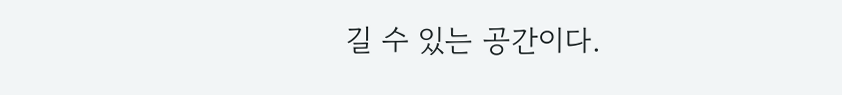길 수 있는 공간이다.